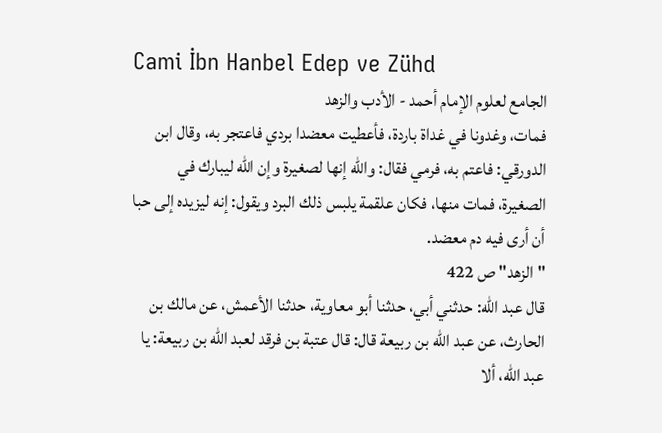Cami İbn Hanbel Edep ve Zühd
الجامع لعلوم الإمام أحمد - الأدب والزهد
فمات، وغدونا في غداة باردة، فأعطيت معضدا بردي فاعتجر به، وقال ابن الدورقي: فاعتم به، فرمي فقال: والله إنها لصغيرة وإن الله ليبارك في الصغيرة، فمات منها، فكان علقمة يلبس ذلك البرد ويقول: إنه ليزيده إلى حبا أن أرى فيه دم معضد.
"الزهد" ص 422
قال عبد الله: حدثني أبي، حدثنا أبو معاوية، حدثنا الأعمش، عن مالك بن الحارث، عن عبد الله بن ربيعة قال: قال عتبة بن فرقد لعبد الله بن ربيعة: يا عبد الله، ألا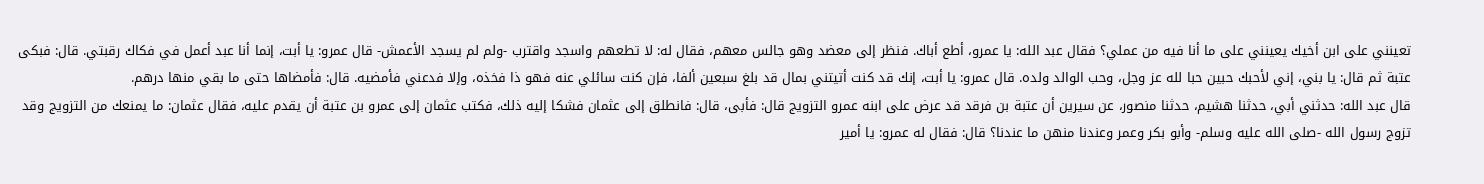تعينني على ابن أخيك يعينني على ما أنا فيه من عملي؟ فقال عبد الله: يا عمرو، أطع أباك. فنظر إلى معضد وهو جالس معهم، فقال له: لا تطعهم واسجد واقترب -ولم لم يسجد الأعمش- قال عمرو: يا أبت، إنما أنا عبد أعمل في فكاك رقبتي. قال: فبكى عتبة ثم قال: يا بني، إني لأحبك حبين حبا لله عز وجل، وحب الوالد ولده. قال عمرو: يا أبت، إنك قد كنت أتيتني بمال قد بلغ سبعين ألفا، فإن كنت سائلي عنه فهو ذا فخذه، وإلا فدعني فأمضيه. قال: فأمضاها حتى ما بقي منها درهم.
قال عبد الله: حدثني أبي، حدثنا هشيم، حدثنا منصور، عن سيرين أن عتبة بن فرقد قد عرض على ابنه عمرو التزويج قال: فأبى، قال: فانطلق إلى عثمان فشكا إليه ذلك، فكتب عثمان إلى عمرو بن عتبة أن يقدم عليه، فقال عثمان: ما يمنعك من التزويج وقد تزوج رسول الله -صلى الله عليه وسلم- وأبو بكر وعمر وعندنا منهن ما عندنا؟ قال: فقال له عمرو: يا أمير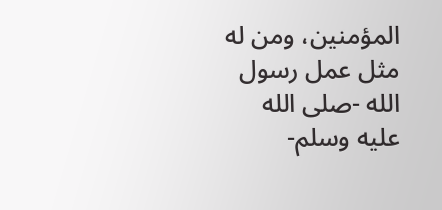المؤمنين، ومن له مثل عمل رسول الله -صلى الله عليه وسلم-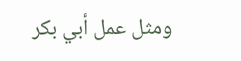ومثل عمل أبي بكر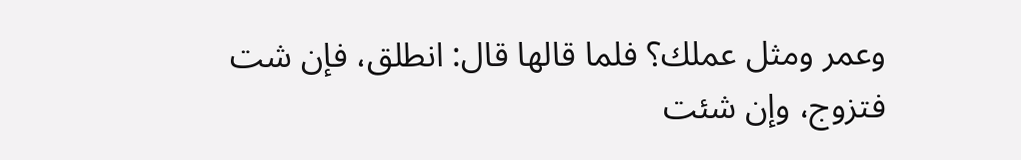وعمر ومثل عملك؟ فلما قالها قال: انطلق، فإن شت فتزوج، وإن شئت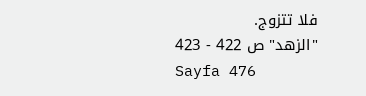فلا تتزوج.
"الزهد" ص 422 - 423
Sayfa 476